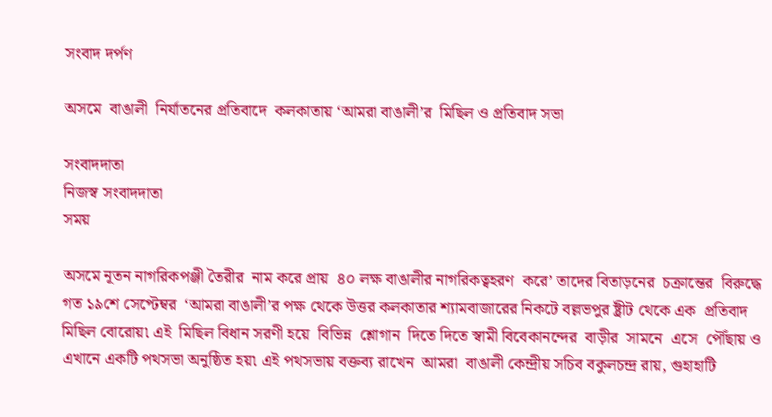সংবাদ দর্পণ

অসমে  বাঙালী  নির্যাতনের প্রতিবাদে  কলকাতায় ‘আমরা বাঙালী’র  মিছিল ও প্রতিবাদ সভা

সংবাদদাতা
নিজস্ব সংবাদদাতা
সময়

অসমে নূতন নাগরিকপঞ্জী তৈরীর  নাম করে প্রায়  ৪০ লক্ষ বাঙালীর নাগরিকত্বহরণ  করে’ তাদের বিতাড়নের  চক্রান্তের  বিরুদ্ধে  গত ১৯শে সেপ্টেম্বর  ‘আমরা বাঙালী’র পক্ষ থেকে উত্তর কলকাতার শ্যামবাজারের নিকটে বল্লভপুর ষ্ট্রীট থেকে এক  প্রতিবাদ  মিছিল বোরোয়৷ এই  মিছিল বিধান সরণী হয়ে  বিভিন্ন  শ্লোগান  দিতে দিতে স্বামী বিবেকানন্দের  বাড়ীর  সামনে  এসে  পৌঁছায় ও এখানে একটি পথসভা অনুষ্ঠিত হয়৷ এই পথসভায় বক্তব্য রাখেন  আমরা  বাঙালী কেন্দ্রীয় সচিব বকুলচন্দ্র রায়, গুহাহাটি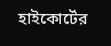হাইকোর্টের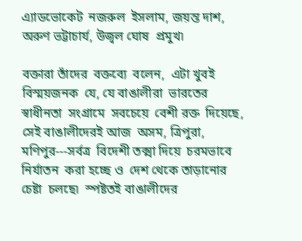এ্যাডভোকেট  নজরুল  ইসলাম, জয়ন্ত দাশ, অরুণ ভট্টাচার্য, উজ্বল ঘোষ  প্রমুখ৷

বক্তারা তাঁদের  বক্তব্যে  বলেন,  এটা খুবই বিস্ময়জনক  যে, যে বাঙালীরা  ভারতের  স্বাধীনতা  সংগ্রামে  সবচেয়ে  বেশী রক্ত  দিয়েছে, সেই বাঙালীদেরই আজ  অসম, ত্রিপুরা, মণিপুর---সর্বত্র  বিদেশী তক্মা দিয়ে  চরমভাবে নির্যাতন  করা হচ্ছে ও  দেশ থেকে তাড়ানোর  চেষ্টা  চলছে৷  স্পষ্টতই বাঙালীদের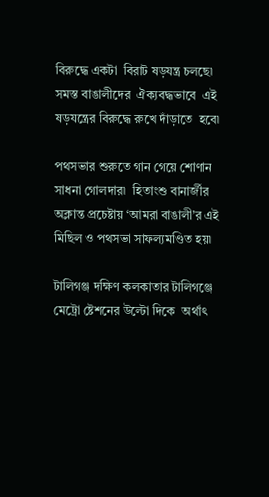বিরুদ্ধে একটা  বিরাট ষড়যন্ত্র চলছে৷ সমস্ত বাঙালীদের  ঐক্যবদ্ধভাবে  এই ষড়যন্ত্রের বিরুদ্ধে রুখে দাঁড়াতে  হবে৷

পথসভার শুরুতে গান গেয়ে শোণান সাধনা গোলদার৷  হিতাংশু বানার্জীর অক্লান্ত প্রচেষ্টায় ‘আমরা বাঙালী’র এই মিছিল ও পথসভা সাফল্যমণ্ডিত হয়৷

টালিগঞ্জ দক্ষিণ কলকাতার টালিগঞ্জে মেট্রো ষ্টেশনের উল্টো দিকে  অর্থাৎ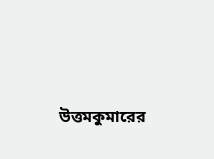উত্তমকুমারের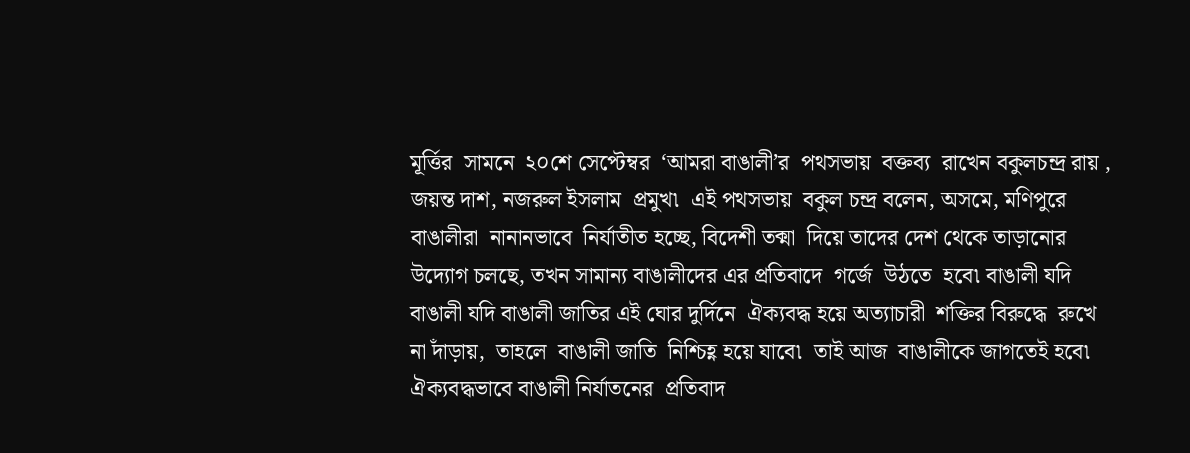মূর্ত্তির  সামনে  ২০শে সেপ্টেম্বর  ‘আমরা বাঙালী’র  পথসভায়  বক্তব্য  রাখেন বকুলচন্দ্র রায় , জয়ন্ত দাশ, নজরুল ইসলাম  প্রমুখ৷  এই পথসভায়  বকুল চন্দ্র বলেন, অসমে, মণিপুরে  বাঙালীরা  নানানভাবে  নির্যাতীত হচ্ছে, বিদেশী তক্মা  দিয়ে তাদের দেশ থেকে তাড়ানোর  উদ্যোগ চলছে, তখন সামান্য বাঙালীদের এর প্রতিবাদে  গর্জে  উঠতে  হবে৷ বাঙালী যদি বাঙালী যদি বাঙালী জাতির এই ঘোর দুর্দিনে  ঐক্যবদ্ধ হয়ে অত্যাচারী  শক্তির বিরুদ্ধে  রুখে  না দাঁড়ায়,  তাহলে  বাঙালী জাতি  নিশ্চিহ্ণ হয়ে যাবে৷  তাই আজ  বাঙালীকে জাগতেই হবে৷ ঐক্যবদ্ধভাবে বাঙালী নির্যাতনের  প্রতিবাদ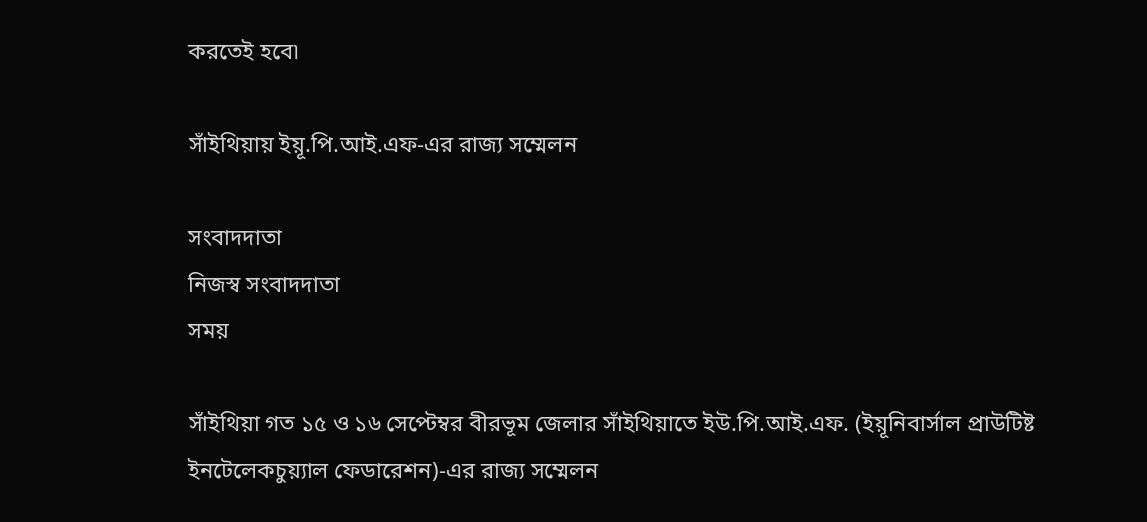করতেই হবে৷

সাঁইথিয়ায় ইয়ূ.পি.আই.এফ-এর রাজ্য সম্মেলন

সংবাদদাতা
নিজস্ব সংবাদদাতা
সময়

সাঁইথিয়া গত ১৫ ও ১৬ সেপ্টেম্বর বীরভূম জেলার সাঁইথিয়াতে ইউ.পি.আই.এফ. (ইয়ূনিবার্সাল প্রাউটিষ্ট ইনটেলেকচুয়্যাল ফেডারেশন)-এর রাজ্য সম্মেলন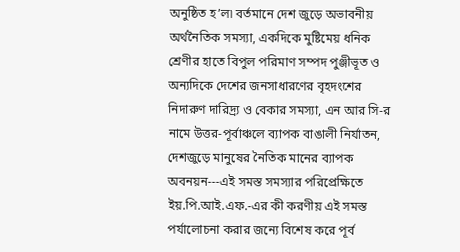অনুষ্ঠিত হ’ল৷ বর্তমানে দেশ জুড়ে অভাবনীয় অর্থনৈতিক সমস্যা, একদিকে মুষ্টিমেয় ধনিক শ্রেণীর হাতে বিপুল পরিমাণ সম্পদ পুঞ্জীভূত ও অন্যদিকে দেশের জনসাধারণের বৃহদংশের নিদারুণ দারিদ্র্য ও বেকার সমস্যা, এন আর সি-র নামে উত্তর-পূর্বাঞ্চলে ব্যাপক বাঙালী নির্যাতন, দেশজুড়ে মানুষের নৈতিক মানের ব্যাপক অবনয়ন---এই সমস্ত সমস্যার পরিপ্রেক্ষিতে ইয়.পি.আই.এফ.-এর কী করণীয় এই সমস্ত পর্যালোচনা করার জন্যে বিশেষ করে পূর্ব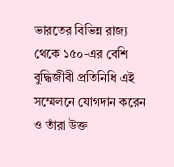ভারতের বিভিন্ন রাজ্য থেকে ১৫০-এর বেশি বুদ্ধিজীবী প্রতিনিধি এই সম্মেলনে যোগদান করেন ও তাঁরা উক্ত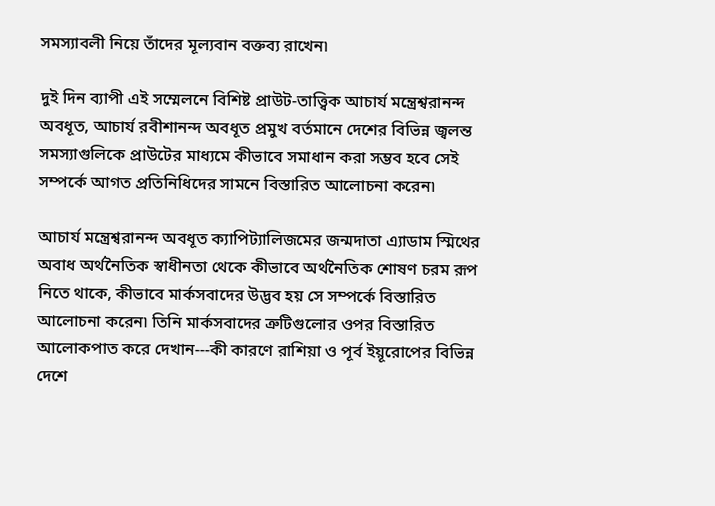সমস্যাবলী নিয়ে তাঁদের মূল্যবান বক্তব্য রাখেন৷

দুই দিন ব্যাপী এই সম্মেলনে বিশিষ্ট প্রাউট-তাত্ত্বিক আচার্য মন্ত্রেশ্বরানন্দ অবধূত, আচার্য রবীশানন্দ অবধূত প্রমুখ বর্তমানে দেশের বিভিন্ন জ্বলন্ত সমস্যাগুলিকে প্রাউটের মাধ্যমে কীভাবে সমাধান করা সম্ভব হবে সেই সম্পর্কে আগত প্রতিনিধিদের সামনে বিস্তারিত আলোচনা করেন৷

আচার্য মন্ত্রেশ্বরানন্দ অবধূত ক্যাপিট্যালিজমের জন্মদাতা এ্যাডাম স্মিথের অবাধ অর্থনৈতিক স্বাধীনতা থেকে কীভাবে অর্থনৈতিক শোষণ চরম রূপ নিতে থাকে, কীভাবে মার্কসবাদের উদ্ভব হয় সে সম্পর্কে বিস্তারিত আলোচনা করেন৷ তিনি মার্কসবাদের ত্রুটিগুলোর ওপর বিস্তারিত আলোকপাত করে দেখান---কী কারণে রাশিয়া ও পূর্ব ইয়ূরোপের বিভিন্ন দেশে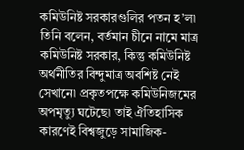কমিউনিষ্ট সরকারগুলির পতন হ’ল৷ তিনি বলেন, বর্তমান চীনে নামে মাত্র কমিউনিষ্ট সরকার, কিন্তু কমিউনিষ্ট অর্থনীতির বিন্দুমাত্র অবশিষ্ট নেই সেখানে৷ প্রকৃতপক্ষে কমিউনিজমের অপমৃত্যু ঘটেছে৷ তাই ঐতিহাসিক কারণেই বিশ্বজুড়ে সামাজিক-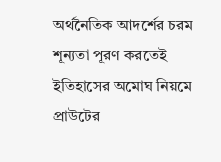অর্থনৈতিক আদর্শের চরম শূন্যতা পূরণ করতেই ইতিহাসের অমোঘ নিয়মে প্রাউটের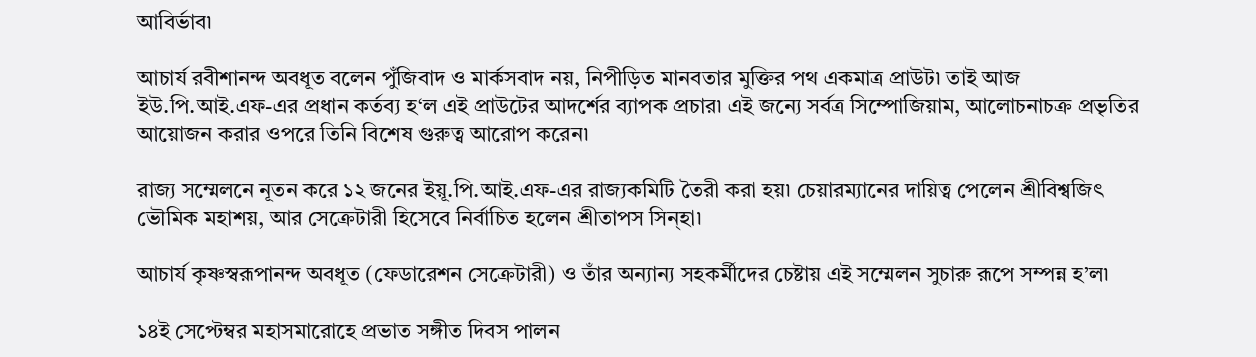আবির্ভাব৷

আচার্য রবীশানন্দ অবধূত বলেন পুঁজিবাদ ও মার্কসবাদ নয়, নিপীড়িত মানবতার মুক্তির পথ একমাত্র প্রাউট৷ তাই আজ ইউ.পি.আই.এফ-এর প্রধান কর্তব্য হ‘ল এই প্রাউটের আদর্শের ব্যাপক প্রচার৷ এই জন্যে সর্বত্র সিম্পোজিয়াম, আলোচনাচক্র প্রভৃতির আয়োজন করার ওপরে তিনি বিশেষ গুরুত্ব আরোপ করেন৷

রাজ্য সম্মেলনে নূতন করে ১২ জনের ইয়ূ.পি.আই.এফ-এর রাজ্যকমিটি তৈরী করা হয়৷ চেয়ারম্যানের দায়িত্ব পেলেন শ্রীবিশ্বজিৎ ভৌমিক মহাশয়, আর সেক্রেটারী হিসেবে নির্বাচিত হলেন শ্রীতাপস সিন্হা৷

আচার্য কৃষ্ণস্বরূপানন্দ অবধূত (ফেডারেশন সেক্রেটারী) ও তাঁর অন্যান্য সহকর্মীদের চেষ্টায় এই সম্মেলন সুচারু রূপে সম্পন্ন হ’ল৷

১৪ই সেপ্টেম্বর মহাসমারোহে প্রভাত সঙ্গীত দিবস পালন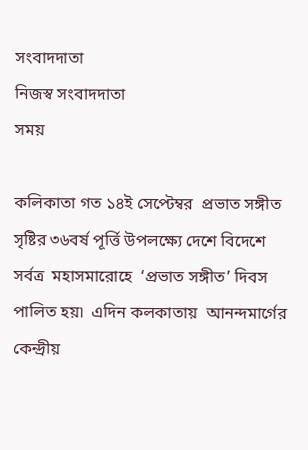সংবাদদাতা
নিজস্ব সংবাদদাতা
সময়

কলিকাতা গত ১৪ই সেপ্টেম্বর  প্রভাত সঙ্গীত সৃষ্টির ৩৬বর্ষ পূর্ত্তি উপলক্ষ্যে দেশে বিদেশে  সর্বত্র  মহাসমারোহে  ‘প্রভাত সঙ্গীত’ দিবস পালিত হয়৷  এদিন কলকাতায়  আনন্দমার্গের  কেন্দ্রীয়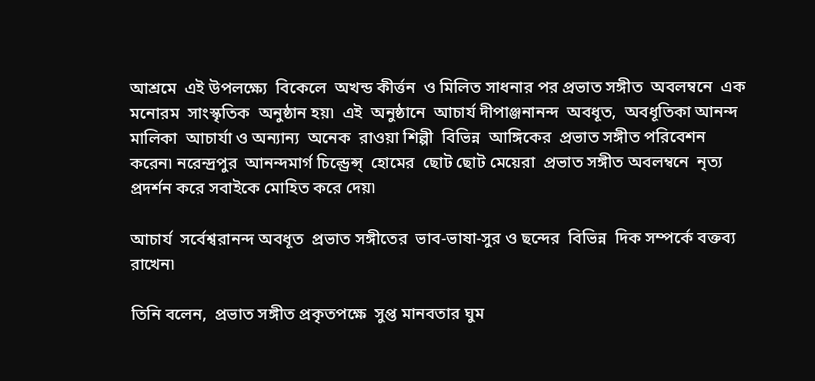আশ্রমে  এই উপলক্ষ্যে  বিকেলে  অখন্ড কীর্ত্তন  ও মিলিত সাধনার পর প্রভাত সঙ্গীত  অবলম্বনে  এক মনোরম  সাংস্কৃতিক  অনুষ্ঠান হয়৷  এই  অনুষ্ঠানে  আচার্য দীপাঞ্জনানন্দ  অবধূত,  অবধূতিকা আনন্দ মালিকা  আচার্যা ও অন্যান্য  অনেক  রাওয়া শিল্পী  বিভিন্ন  আঙ্গিকের  প্রভাত সঙ্গীত পরিবেশন  করেন৷ নরেন্দ্রপুর  আনন্দমার্গ চিল্ড্রেন্স্  হোমের  ছোট ছোট মেয়েরা  প্রভাত সঙ্গীত অবলম্বনে  নৃত্য প্রদর্শন করে সবাইকে মোহিত করে দেয়৷

আচার্য  সর্বেশ্বরানন্দ অবধূত  প্রভাত সঙ্গীতের  ভাব-ভাষা-সুর ও ছন্দের  বিভিন্ন  দিক সম্পর্কে বক্তব্য রাখেন৷

তিনি বলেন,  প্রভাত সঙ্গীত প্রকৃতপক্ষে  সুপ্ত মানবতার ঘুম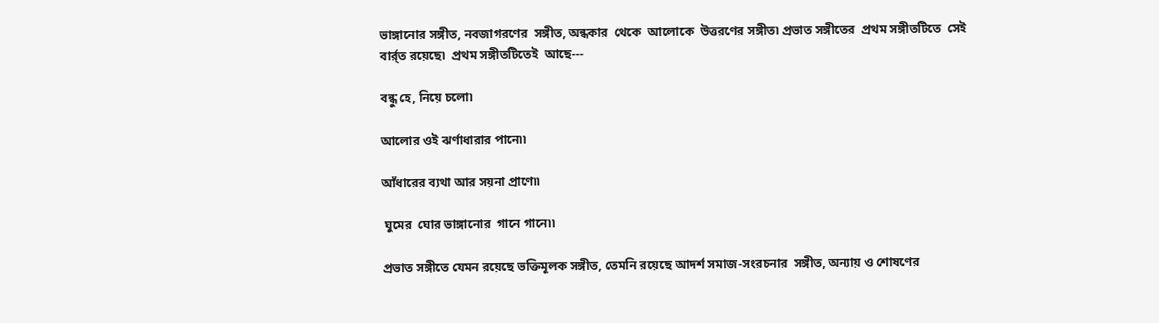ভাঙ্গানোর সঙ্গীত, নবজাগরণের  সঙ্গীত, অন্ধকার  থেকে  আলোকে  উত্তরণের সঙ্গীত৷ প্রভাত সঙ্গীতের  প্রথম সঙ্গীতটিতে  সেই বার্র্ত রয়েছে৷  প্রথম সঙ্গীতটিতেই  আছে---

বন্ধু হে, নিয়ে চলো৷

আলোর ওই ঝর্ণাধারার পানে৷৷

আঁধারের ব্যথা আর সয়না প্রাণে৷৷

 ঘুমের  ঘোর ভাঙ্গানোর  গানে গানে৷৷

প্রভাত সঙ্গীতে যেমন রয়েছে ভক্তিমূলক সঙ্গীত, তেমনি রয়েছে আদর্শ সমাজ-সংরচনার  সঙ্গীত, অন্যায় ও শোষণের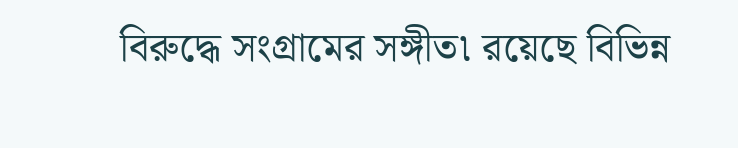বিরুদ্ধে সংগ্রামের সঙ্গীত৷ রয়েছে বিভিন্ন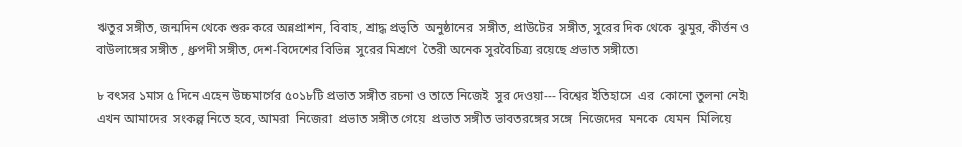ঋতুর সঙ্গীত, জন্মদিন থেকে শুরু করে অন্নপ্রাশন, বিবাহ, শ্রাদ্ধ প্রভৃতি  অনুষ্ঠানের  সঙ্গীত, প্রাউটের  সঙ্গীত, সুরের দিক থেকে  ঝুমুর, কীর্ত্তন ও বাউলাঙ্গের সঙ্গীত , ধ্রুপদী সঙ্গীত, দেশ-বিদেশের বিভিন্ন  সুরের মিশ্রণে  তৈরী অনেক সুরবৈচিত্র্য রয়েছে প্রভাত সঙ্গীতে৷

৮ বৎসর ১মাস ৫ দিনে এহেন উচ্চমার্গের ৫০১৮টি প্রভাত সঙ্গীত রচনা ও তাতে নিজেই  সুর দেওয়া--- বিশ্বের ইতিহাসে  এর  কোনো তুলনা নেই৷ এখন আমাদের  সংকল্প নিতে হবে, আমরা  নিজেরা  প্রভাত সঙ্গীত গেয়ে  প্রভাত সঙ্গীত ভাবতরঙ্গের সঙ্গে  নিজেদের  মনকে  যেমন  মিলিয়ে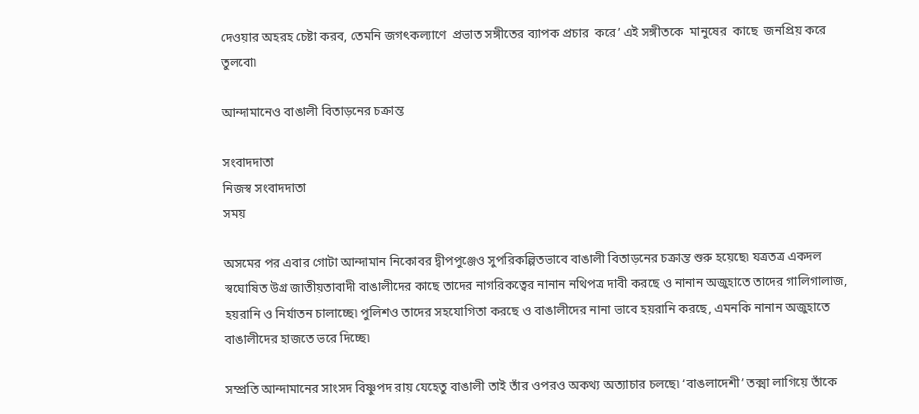দেওয়ার অহরহ চেষ্টা করব, তেমনি জগৎকল্যাণে  প্রভাত সঙ্গীতের ব্যাপক প্রচার  করে’ এই সঙ্গীতকে  মানুষের  কাছে  জনপ্রিয় করে তুলবো৷

আন্দামানেও বাঙালী বিতাড়নের চক্রান্ত

সংবাদদাতা
নিজস্ব সংবাদদাতা
সময়

অসমের পর এবার গোটা আন্দামান নিকোবর দ্বীপপুঞ্জেও সুপরিকল্পিতভাবে বাঙালী বিতাড়নের চক্রান্ত শুরু হয়েছে৷ যত্রতত্র একদল স্বঘোষিত উগ্র জাতীয়তাবাদী বাঙালীদের কাছে তাদের নাগরিকত্বের নানান নথিপত্র দাবী করছে ও নানান অজুহাতে তাদের গালিগালাজ, হয়রানি ও নির্যাতন চালাচ্ছে৷ পুলিশও তাদের সহযোগিতা করছে ও বাঙালীদের নানা ভাবে হয়রানি করছে, এমনকি নানান অজুহাতে বাঙালীদের হাজতে ভরে দিচ্ছে৷

সম্প্রতি আন্দামানের সাংসদ বিষ্ণুপদ রায় যেহেতু বাঙালী তাই তাঁর ওপরও অকথ্য অত্যাচার চলছে৷ ‘বাঙলাদেশী’ তক্মা লাগিয়ে তাঁকে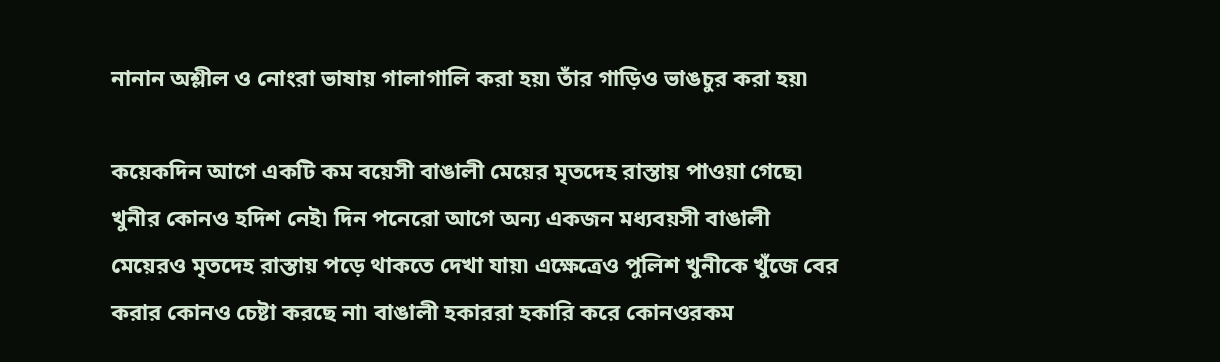নানান অশ্লীল ও নোংরা ভাষায় গালাগালি করা হয়৷ তাঁর গাড়িও ভাঙচুর করা হয়৷

কয়েকদিন আগে একটি কম বয়েসী বাঙালী মেয়ের মৃতদেহ রাস্তায় পাওয়া গেছে৷ খুনীর কোনও হদিশ নেই৷ দিন পনেরো আগে অন্য একজন মধ্যবয়সী বাঙালী মেয়েরও মৃতদেহ রাস্তায় পড়ে থাকতে দেখা যায়৷ এক্ষেত্রেও পুলিশ খুনীকে খুঁজে বের করার কোনও চেষ্টা করছে না৷ বাঙালী হকাররা হকারি করে কোনওরকম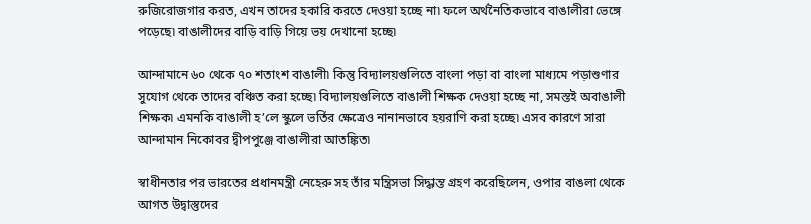রুজিরোজগার করত, এখন তাদের হকারি করতে দেওয়া হচ্ছে না৷ ফলে অর্থনৈতিকভাবে বাঙালীরা ভেঙ্গে পড়েছে৷ বাঙালীদের বাড়ি বাড়ি গিয়ে ভয় দেখানো হচ্ছে৷

আন্দামানে ৬০ থেকে ৭০ শতাংশ বাঙালী৷ কিন্তু বিদ্যালয়গুলিতে বাংলা পড়া বা বাংলা মাধ্যমে পড়াশুণার সুযোগ থেকে তাদের বঞ্চিত করা হচ্ছে৷ বিদ্যালয়গুলিতে বাঙালী শিক্ষক দেওয়া হচ্ছে না, সমস্তই অবাঙালী শিক্ষক৷ এমনকি বাঙালী হ’লে স্কুলে ভর্তির ক্ষেত্রেও নানানভাবে হয়রাণি করা হচ্ছে৷ এসব কারণে সারা আন্দামান নিকোবর দ্বীপপুঞ্জে বাঙালীরা আতঙ্কিত৷

স্বাধীনতার পর ভারতের প্রধানমন্ত্রী নেহেরু সহ তাঁর মন্ত্রিসভা সিদ্ধান্ত গ্রহণ করেছিলেন, ওপার বাঙলা থেকে আগত উদ্বাস্তুদের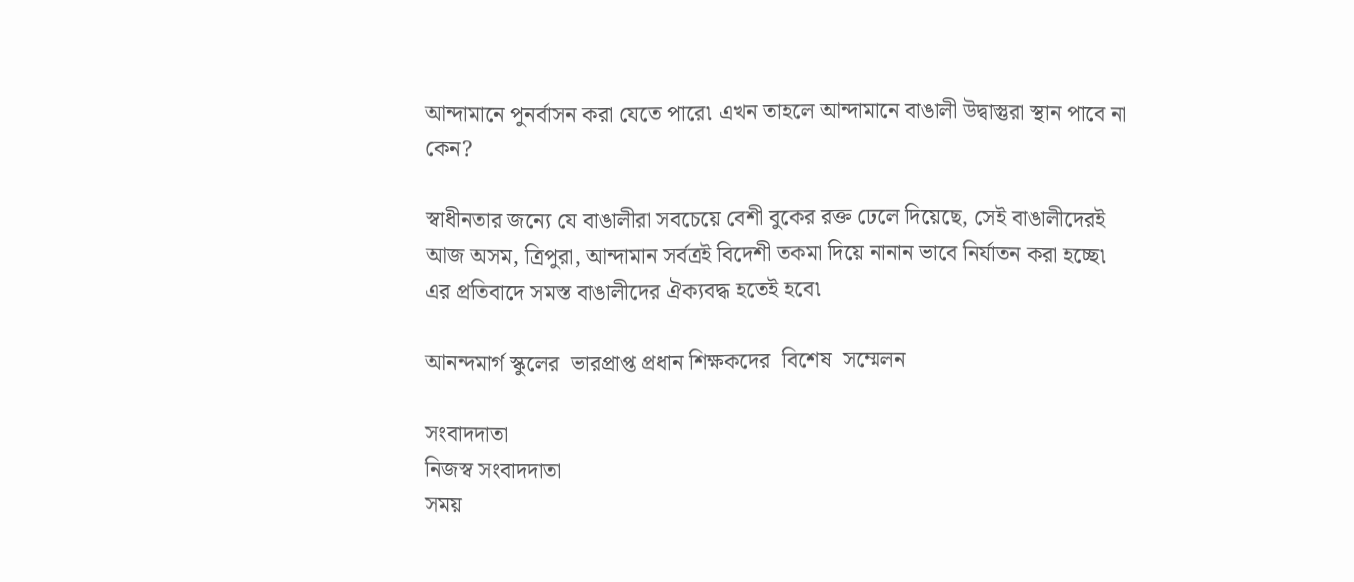আন্দামানে পুনর্বাসন করা যেতে পারে৷ এখন তাহলে আন্দামানে বাঙালী উদ্বাস্তুরা স্থান পাবে না কেন?

স্বাধীনতার জন্যে যে বাঙালীরা সবচেয়ে বেশী বুকের রক্ত ঢেলে দিয়েছে, সেই বাঙালীদেরই আজ অসম, ত্রিপুরা, আন্দামান সর্বত্রই বিদেশী তকমা দিয়ে নানান ভাবে নির্যাতন করা হচ্ছে৷ এর প্রতিবাদে সমস্ত বাঙালীদের ঐক্যবদ্ধ হতেই হবে৷

আনন্দমার্গ স্কুলের  ভারপ্রাপ্ত প্রধান শিক্ষকদের  বিশেষ  সম্মেলন

সংবাদদাতা
নিজস্ব সংবাদদাতা
সময়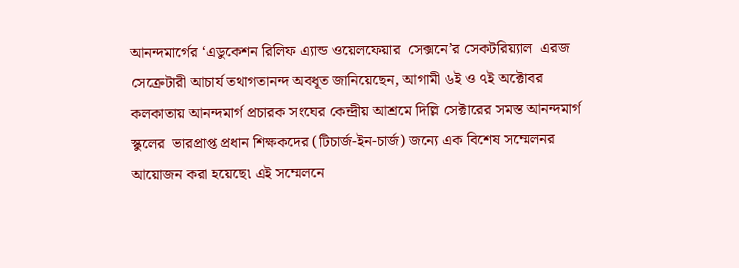আনন্দমার্গের ‘এডুকেশন রিলিফ এ্যান্ড ওয়েলফেয়ার  সেক্সনে’র সেকটরিয়্যাল  এরজ সেক্রেটারী আচার্য তথাগতানন্দ অবধূত জানিয়েছেন, আগামী ৬ই ও ৭ই অক্টোবর কলকাতায় আনন্দমার্গ প্রচারক সংঘের কেন্দ্রীয় আশ্রমে দিল্লি সেক্টারের সমস্ত আনন্দমার্গ স্কুলের  ভারপ্রাপ্ত প্রধান শিক্ষকদের (টিচার্জ-ইন-চার্জ) জন্যে এক বিশেষ সম্মেলনর  আয়োজন করা হয়েছে৷ এই সম্মেলনে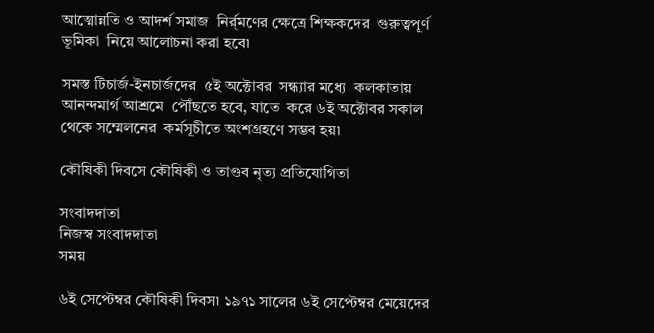আত্মোন্নতি ও আদর্শ সমাজ  নির্র্মণের ক্ষেত্রে শিক্ষকদের  গুরুত্বপূর্ণ ভূমিকা  নিয়ে আলোচনা করা হবে৷

সমস্ত টিচার্জ-ইনচার্জদের  ৫ই অক্টোবর  সন্ধ্যার মধ্যে  কলকাতায় আনন্দমার্গ আশ্রমে  পৌঁছতে হবে, যাতে  করে ৬ই অক্টোবর সকাল থেকে সম্মেলনের  কর্মসূচীতে অংশগ্রহণে সম্ভব হয়৷

কৌষিকী দিবসে কৌষিকী ও তাণ্ডব নৃত্য প্রতিযোগিতা

সংবাদদাতা
নিজস্ব সংবাদদাতা
সময়

৬ই সেপ্টেম্বর কৌষিকী দিবস৷ ১৯৭১ সালের ৬ই সেপ্টেম্বর মেয়েদের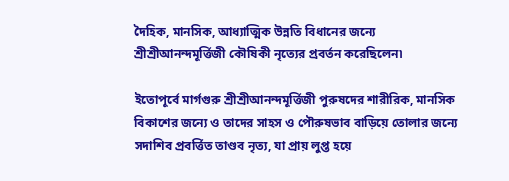দৈহিক, মানসিক, আধ্যাত্মিক উন্নতি বিধানের জন্যে শ্রীশ্রীআনন্দমূর্ত্তিজী কৌষিকী নৃত্যের প্রবর্তন করেছিলেন৷

ইতোপূর্বে মার্গগুরু শ্রীশ্রীআনন্দমূর্ত্তিজী পুরুষদের শারীরিক, মানসিক বিকাশের জন্যে ও তাদের সাহস ও পৌরুষভাব বাড়িয়ে তোলার জন্যে সদাশিব প্রবর্ত্তিত তাণ্ডব নৃত্য, যা প্রায় লুপ্ত হয়ে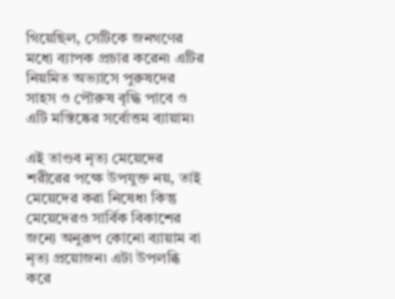গিয়েছিল, সেটিকে জনগণের মধ্যে ব্যাপক প্রচার করেন৷ এটির নিয়মিত অভ্যাসে পুরুষদের সাহস ও পৌরুষ বৃদ্ধি পাবে ও এটি মস্তিষ্কের সর্বোত্তম ব্যায়াম৷

এই তাণ্ডব নৃত্য মেয়েদের শরীরের পক্ষে উপযুক্ত নয়, তাই মেয়েদের করা নিষেধ৷ কিন্তু মেয়েদেরও সার্বিক বিকাশের জন্যে অনুরূপ কোনো ব্যায়াম বা নৃত্য প্রয়োজন৷ এটা উপলব্ধি করে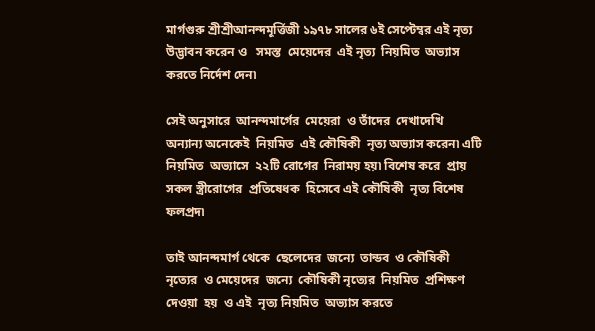মার্গগুরু শ্রীশ্রীআনন্দমূর্ত্তিজী ১৯৭৮ সালের ৬ই সেপ্টেম্বর এই নৃত্য উদ্ভাবন করেন ও   সমস্ত  মেয়েদের  এই নৃত্য  নিয়মিত  অভ্যাস করতে নির্দেশ দেন৷

সেই অনুসারে  আনন্দমার্গের  মেয়েরা  ও তাঁদের  দেখাদেখি  অন্যান্য অনেকেই  নিয়মিত  এই কৌষিকী  নৃত্য অভ্যাস করেন৷ এটি  নিয়মিত  অভ্যাসে  ২২টি রোগের  নিরাময় হয়৷ বিশেষ করে  প্রায় সকল স্ত্রীরোগের  প্রতিষেধক  হিসেবে এই কৌষিকী  নৃত্য বিশেষ ফলপ্রদ৷

তাই আনন্দমার্গ থেকে  ছেলেদের  জন্যে  তান্ডব  ও কৌষিকী  নৃত্যের  ও মেয়েদের  জন্যে  কৌষিকী নৃত্যের  নিয়মিত  প্রশিক্ষণ দেওয়া  হয়  ও এই  নৃত্য নিয়মিত  অভ্যাস করতে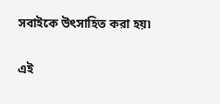সবাইকে উৎসাহিত করা হয়৷

এই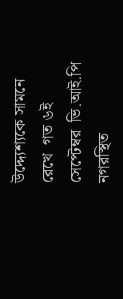উদ্দ্যেশ্যকে সামনে  রেখে  গত ৬ই সেপ্টেম্বর  ভি.আই.পি নগরস্থিত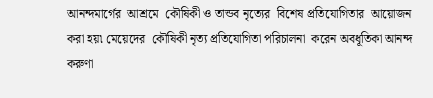আনন্দমার্গের  আশ্রমে  কৌষিকী ও তান্ডব নৃত্যের  বিশেষ প্রতিযোগিতার  আয়োজন  করা হয়৷ মেয়েদের  কৌষিকী নৃত্য প্রতিযোগিতা পরিচালনা  করেন অবধূতিকা আনন্দ করুণা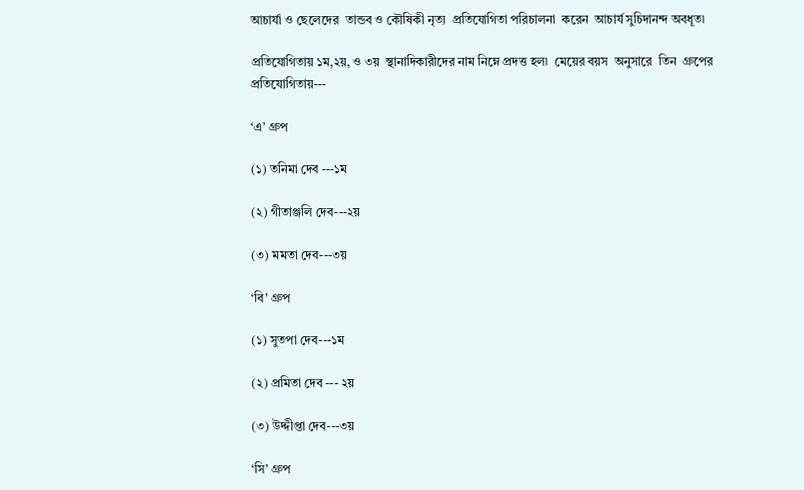আচার্যা ও ছেলেদের  তান্ডব ও কৌষিকী নৃত্য  প্রতিযোগিতা পরিচালনা  করেন  আচার্য সুচিদানন্দ অবধূত৷

প্রতিযোগিতায় ১ম,২য়, ও ৩য়  স্থানাদিকারীদের নাম নিম্নে প্রদত্ত হল৷  মেয়ের বয়স  অনুসারে  তিন  গ্রুপের প্রতিযোগিতায়---

‘এ’ গ্রুপ

(১) তনিমা দেব ---১ম

(২) গীতাঞ্জলি দেব---২য়

(৩) মমতা দেব---৩য়

‘বি’ গ্রুপ

(১) সুতপা দেব---১ম

(২) প্রমিতা দেব --- ২য়

(৩) উদ্দীপ্তা দেব---৩য়

‘সি’ গ্রুপ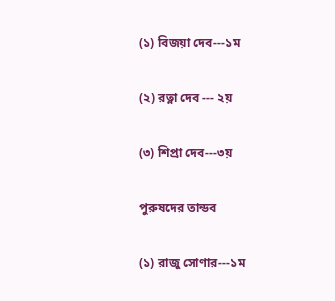(১) বিজয়া দেব---১ম

(২) রত্না দেব --- ২য়

(৩) শিপ্রা দেব---৩য়

পুরুষদের তান্ডব

(১) রাজু সোণার---১ম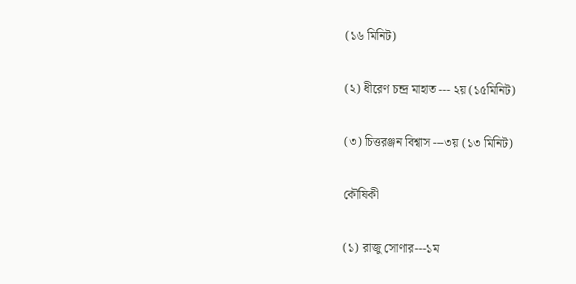(১৬ মিনিট)

(২) ধীরেণ চন্দ্র মাহাত --- ২য় (১৫মিনিট)

(৩) চিত্তরঞ্জন বিশ্বাস ---৩য় (১৩ মিনিট)

কৌষিকী

(১) রাজু সোণার---১ম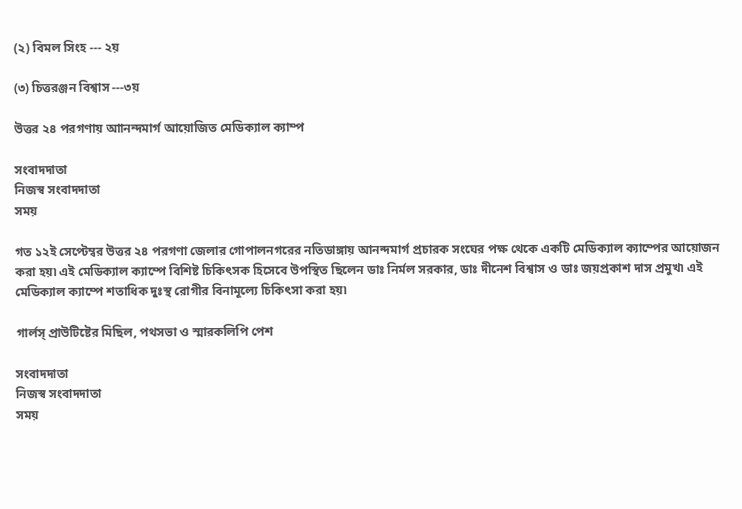(২) বিমল সিংহ --- ২য়

(৩) চিত্তরঞ্জন বিশ্বাস ---৩য়

উত্তর ২৪ পরগণায় আানন্দমার্গ আয়োজিত মেডিক্যাল ক্যাম্প

সংবাদদাতা
নিজস্ব সংবাদদাতা
সময়

গত ১২ই সেপ্টেম্বর উত্তর ২৪ পরগণা জেলার গোপালনগরের নতিডাঙ্গায় আনন্দমার্গ প্রচারক সংঘের পক্ষ থেকে একটি মেডিক্যাল ক্যাম্পের আয়োজন করা হয়৷ এই মেডিক্যাল ক্যাম্পে বিশিষ্ট চিকিৎসক হিসেবে উপস্থিত ছিলেন ডাঃ নির্মল সরকার, ডাঃ দীনেশ বিশ্বাস ও ডাঃ জয়প্রকাশ দাস প্রমুখ৷ এই মেডিক্যাল ক্যাম্পে শতাধিক দুঃস্থ রোগীর বিনামূল্যে চিকিৎসা করা হয়৷

গার্লস্ প্রাউটিষ্টের মিছিল, পথসভা ও স্মারকলিপি পেশ

সংবাদদাতা
নিজস্ব সংবাদদাতা
সময়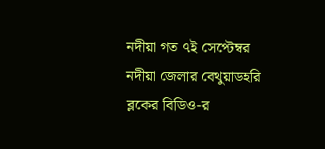নদীয়া গত ৭ই সেপ্টেম্বর  নদীয়া জেলার বেথুয়াডহরি   ব্লকের বিডিও-র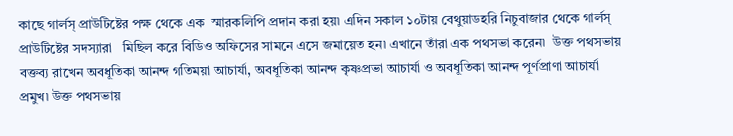কাছে গার্লস্ প্রাউটিষ্টের পক্ষ থেকে এক  স্মারকলিপি প্রদান করা হয়৷ এদিন সকাল ১০টায় বেথুয়াডহরি নিচুবাজার থেকে গার্লস্ প্রাউটিষ্টের সদস্যারা   মিছিল করে বিডিও অফিসের সামনে এসে জমায়েত হন৷ এখানে তাঁরা এক পথসভা করেন৷  উক্ত পথসভায় বক্তব্য রাখেন অবধূতিকা আনন্দ গতিময়া আচার্যা, অবধূতিকা আনন্দ কৃষ্ণপ্রভা আচার্যা ও অবধূতিকা আনন্দ পূর্ণপ্রাণা আচার্যা প্রমুখ৷ উক্ত পথসভায়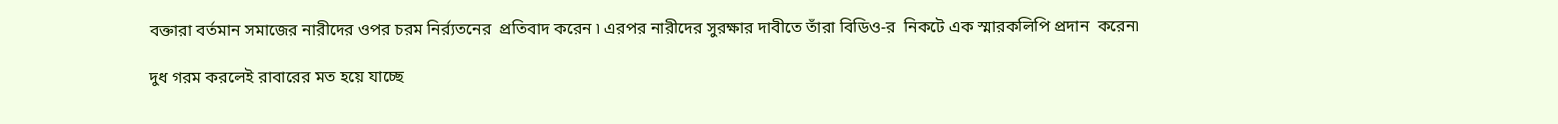বক্তারা বর্তমান সমাজের নারীদের ওপর চরম নির্র্যতনের  প্রতিবাদ করেন ৷ এরপর নারীদের সুরক্ষার দাবীতে তাঁরা বিডিও-র  নিকটে এক স্মারকলিপি প্রদান  করেন৷

দুধ গরম করলেই রাবারের মত হয়ে যাচ্ছে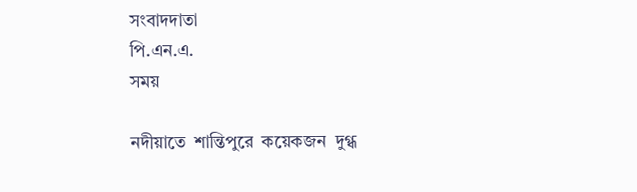সংবাদদাতা
পি.এন.এ.
সময়

নদীয়াতে  শান্তিপুরে  কয়েকজন  দুগ্ধ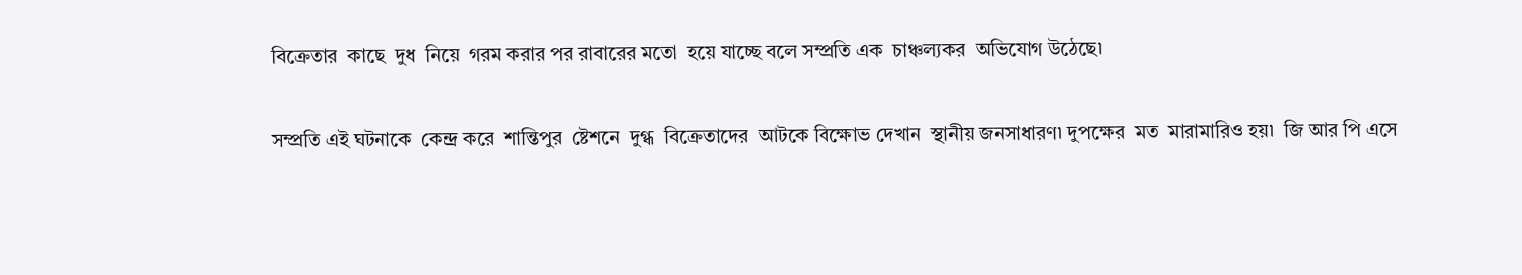বিক্রেতার  কাছে  দুধ  নিয়ে  গরম করার পর রাবারের মতো  হয়ে যাচ্ছে বলে সম্প্রতি এক  চাঞ্চল্যকর  অভিযোগ উঠেছে৷

সম্প্রতি এই ঘটনাকে  কেন্দ্র করে  শান্তিপুর  ষ্টেশনে  দুগ্ধ  বিক্রেতাদের  আটকে বিক্ষোভ দেখান  স্থানীয় জনসাধারণ৷ দুপক্ষের  মত  মারামারিও হয়৷  জি আর পি এসে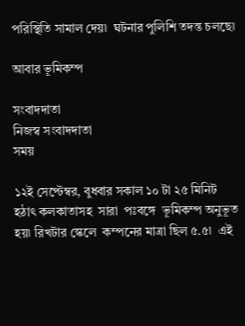পরিস্থিতি সামাল দেয়৷  ঘটনার পুলিশি তদন্ত চলছে৷

আবার ভূমিকম্প

সংবাদদাতা
নিজস্ব সংবাদদাতা
সময়

১২ই সেপ্টেম্বর, বুধবার সকাল ১০ টা ২৫ মিনিট  হঠাৎ কলকাতাসহ  সারা  পঃবঙ্গে  ভূমিকম্প অনুভূত হয়৷ রিখটার স্কেলে  কম্পনের মাত্রা ছিল ৫.৫৷  এই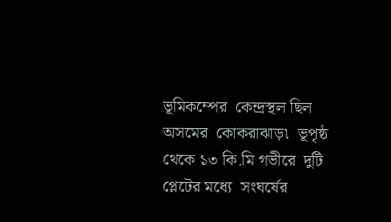ভূমিকম্পের  কেন্দ্রস্থল ছিল  অসমের  কোকরাঝাড়৷  ভূপৃষ্ঠ থেকে ১৩ কি.মি গভীরে  দুটি  প্লেটের মধ্যে  সংঘর্ষের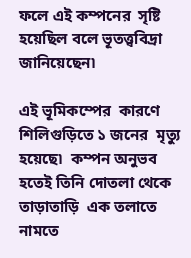ফলে এই কম্পনের  সৃষ্টি  হয়েছিল বলে ভূতত্ত্ববিদ্রা  জানিয়েছেন৷

এই ভূমিকম্পের  কারণে  শিলিগুড়িতে ১ জনের  মৃত্যু হয়েছে৷  কম্পন অনুভব  হতেই তিনি দোতলা থেকে  তাড়াতাড়ি  এক তলাতে নামতে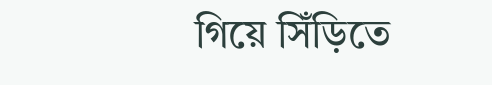গিয়ে সিঁড়িতে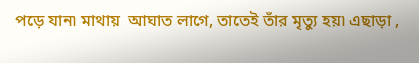পড়ে যান৷ মাথায়  আঘাত লাগে, তাতেই তাঁর মৃত্যু হয়৷ এছাড়া ,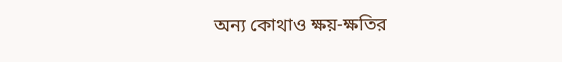অন্য কোথাও ক্ষয়-ক্ষতির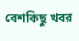বেশকিছু খবর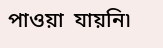পাওয়া  যায়নি৷